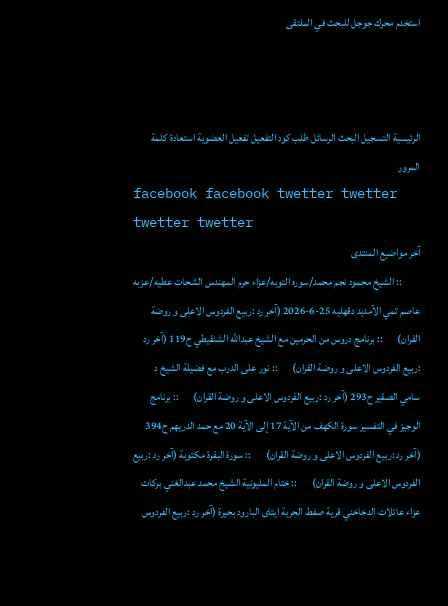استخدم محرك جوجل للبحث في الملتقى



الرئيسية التسجيل البحث الرسائل طلب كود التفعيل تفعيل العضوية استعادة كلمة المرور
facebook facebook twetter twetter twetter twetter
آخر مواضيع المنتدى
         :: الشيخ محمود نجم محمد/سوره التوبه/عزاء حرم المهندس الشحات عطيه/عزبه عاصم تمي الآمديد دقهليه 25-6-2026 (آخر رد :ربيع الفردوس الاعلى و روضة القران)       :: برنامج دروس من الحرمين مع الشيخ عبدالله الشنقيطي ح119 (آخر رد :ربيع الفردوس الاعلى و روضة القران)       :: نور على الدرب مع فضيلة الشيخ د سامي الصقير ح293 (آخر رد :ربيع الفردوس الاعلى و روضة القران)       :: برنامج الوجيز في التفسير سورة الكهف من الآية 17 إلى الآية 20 مع حمد الدريهم ح394 (آخر رد :ربيع الفردوس الاعلى و روضة القران)       :: سورة البقرة مكتوبة (آخر رد :ربيع الفردوس الاعلى و روضة القران)       :: ختام المليونية الشيخ محمد عبدالغني بركات عزاء عائلات الدخاخني قرية صفط الحرية ايتاى البارود بحيرة (آخر رد :ربيع الفردوس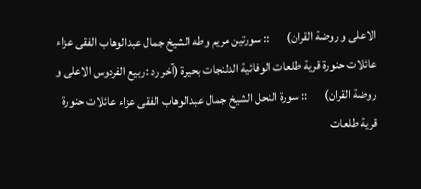الاعلى و روضة القران)       :: سورتين مريم وطه الشيخ جمال عبدالوهاب الفقى عزاء عائلات حنورة قرية طلعات الوفائية الدلنجات بحيرة (آخر رد :ربيع الفردوس الاعلى و روضة القران)       :: سورة النحل الشيخ جمال عبدالوهاب الفقى عزاء عائلات حنورة قرية طلعات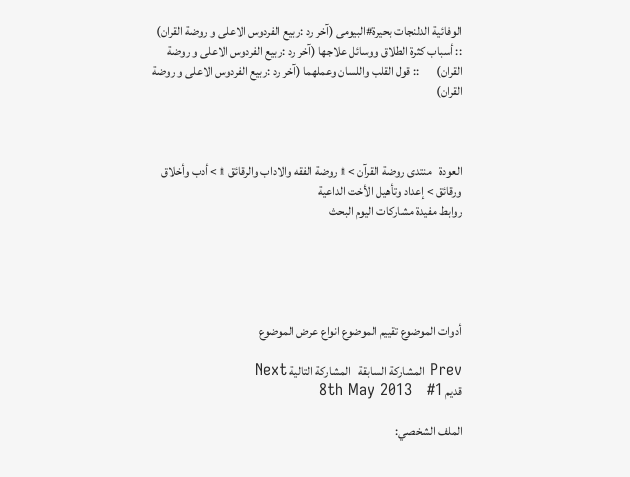الوفائية الدلنجات بحيرة#البيومى (آخر رد :ربيع الفردوس الاعلى و روضة القران)       :: أسباب كثرة الطلاق ووسائل علاجها (آخر رد :ربيع الفردوس الاعلى و روضة القران)       :: قول القلب واللسان وعملهما (آخر رد :ربيع الفردوس الاعلى و روضة القران)



العودة   منتدى روضة القرآن > ۩ روضة الفقه والاداب والرقائق ۩ > أدب وأخلاق ورقائق > إعداد وتأهيل الأخت الداعية
روابط مفيدة مشاركات اليوم البحث





أدوات الموضوع تقييم الموضوع انواع عرض الموضوع

Prev المشاركة السابقة   المشاركة التالية Next
قديم 8th May 2013   #1

الملف الشخصي: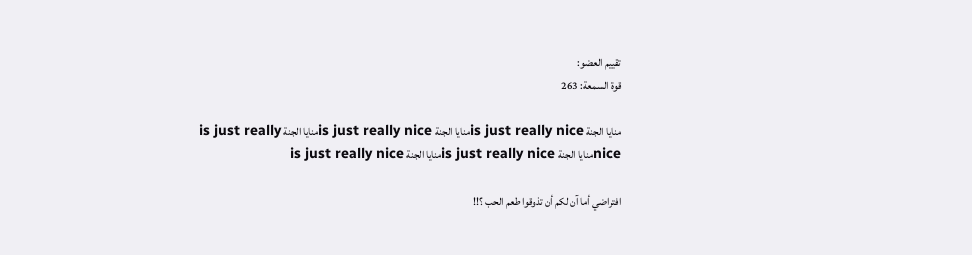تقييم العضو:
قوة السمعة: 263

منايا الجنة is just really niceمنايا الجنة is just really niceمنايا الجنة is just really niceمنايا الجنة is just really niceمنايا الجنة is just really nice

افتراضي أما آن لكم أن تذوقوا طعم الحب ؟!!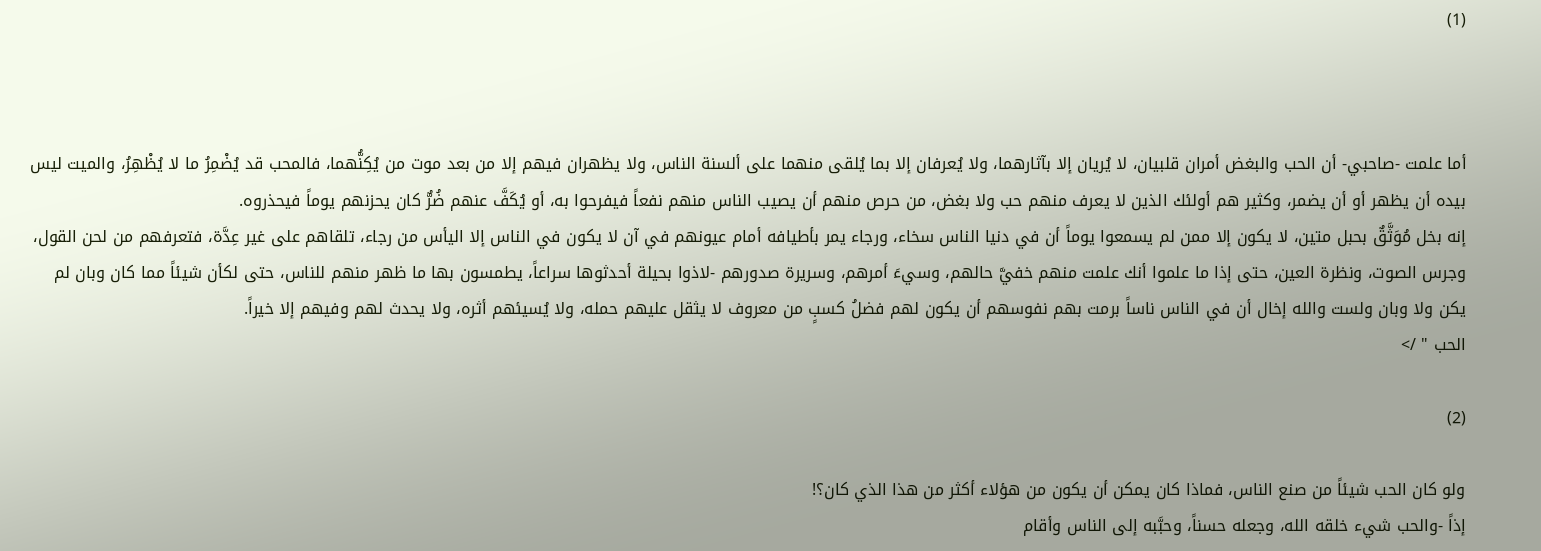(1)



أما علمت -صاحبي- أن الحب والبغض أمران قلبيان، لا يُريان إلا بآثارهما، ولا يُعرفان إلا بما يُلقى منهما على ألسنة الناس، ولا يظهران فيهم إلا من بعد موت من يُكِنُّهما، فالمحب قد يُضْمِرُ ما لا يُظْهِرُ، والميت ليس بيده أن يظهر أو أن يضمر، وكثير هم أولئك الذين لا يعرف منهم حب ولا بغض، من حرص منهم أن يصيب الناس منهم نفعاً فيفرحوا به، أو يُكَفَّ عنهم ضُرٌّ كان يحزنهم يوماً فيحذروه.
إنه بخل مُوَثَّقٌ بحبل متين، لا يكون إلا ممن لم يسمعوا يوماً أن في دنيا الناس سخاء، ورجاء يمر بأطيافه أمام عيونهم في آن لا يكون في الناس إلا اليأس من رجاء، تلقاهم على غير عِدَّة، فتعرفهم من لحن القول، وجرس الصوت، ونظرة العين، حتى إذا ما علموا أنك علمت منهم خفيَّ حالهم، وسيءَ أمرهم، وسريرة صدورهم -لاذوا بحيلة أحدثوها سراعاً، يطمسون بها ما ظهر منهم للناس، حتى لكأن شيئاً مما كان وبان لم يكن ولا وبان ولست والله إخال أن في الناس ناساً برمت بهم نفوسهم أن يكون لهم فضلُ كسبٍ من معروف لا يثقل عليهم حمله، ولا يُسيئهم أثره، ولا يحدث لهم وفيهم إلا خيراً.
الحب " />

(2)

ولو كان الحب شيئاً من صنع الناس، فماذا كان يمكن أن يكون من هؤلاء أكثر من هذا الذي كان؟!
إذاً -والحب شيء خلقه الله، وجعله حسناً، وحبَّبه إلى الناس وأقام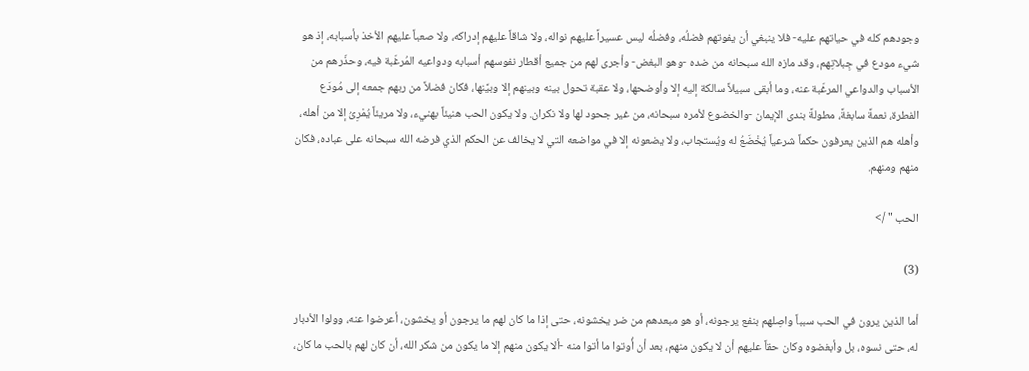وجودهم كله في حياتهم عليه- فلا ينبغي أن يفوتهم فضلُه، وفضلُه ليس عسيراً عليهم نواله، ولا شاقاً عليهم إدراكه، ولا صعباً عليهم الأخذ بأسبابه، إذ هو شيء مودع في جِبلاتِهم، وقد مازه الله سبحانه من ضده -وهو البغض- وأجرى لهم من جميع أقطار نفوسهم أسبابه ودواعيه المُرغّبة فيه، وحذّرهم من الأسباب والدواعي المرغّبة عنه، وما أبقى سبيلاً سالكة إليه إلا وأوضحها، ولا عقبة تحول بينه وبينهم إلا وبيَّنها، فكان فضلاً من ربهم جمعه إلى مُودَع الفطرة، نعمةً سابغةً، مطولةً بندى الإيمان -والخضوع لأمره سبحانه، من غير جحود لها ولا نكران. ولا يكون الحب هنيئاً بهنيء، ولا مريئاً يُمْرِىُ إلا من أهله، وأهله هم الذين يعرفون حكماً شرعياً يُخْضَعُ له ويُستجاب، ولا يضعونه إلا في مواضعه التي لا يخالف عن الحكم الذي فرضه الله سبحانه على عباده، فكان منهم ومنهم.

الحب " />

(3)

أما الذين يرون في الحب سبباً واصِلهم بنفع يرجونه، أو هو مبعدهم من ضر يخشونه، حتى إذا ما كان لهم ما يرجون أو يخشون، أعرضوا عنه، وولوا الأدبار له، حتى نسوه، بل وأبغضوه وكان حقاً عليهم أن لا يكون منهم، بعد أن أُوتوا ما أتوا منه -ألا يكون منهم إلا ما يكون من شكر الله، أن كان لهم بالحب ما كان،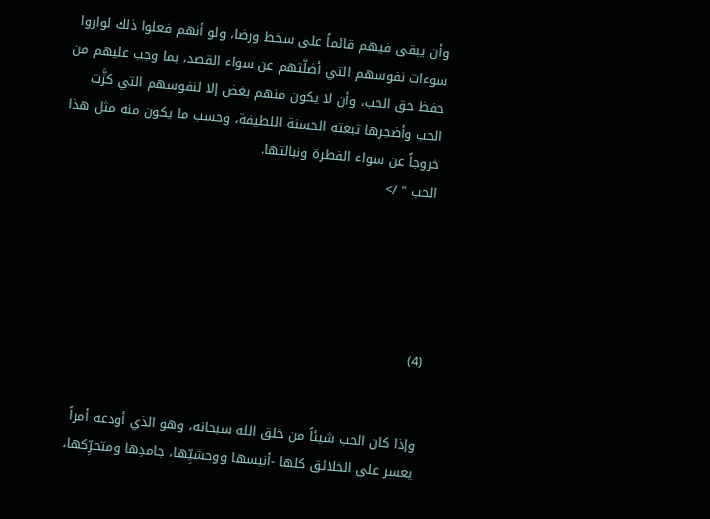وأن يبقى فيهم قائماً على سخط ورضا، ولو أنهم فعلوا ذلك لواروا سوءات نفوسهم التي أضلّتهم عن سواء القصد، بما وجب عليهم من حفظ حق الحب، وأن لا يكون منهم بغض إلا لنفوسهم التي كزَّت الحب وأضجرها تبعته الحسنة اللطيفة، وحسب ما يكون منه مثل هذا خروجاً عن سواء الفطرة ونبالتها.
الحب " />





(4)


وإذا كان الحب شيئاً من خلق الله سبحانه، وهو الذي أودعه أمراً يعسر على الخلائق كلها -أنيسها ووحشيِّها، جامدِها ومتحرِّكها،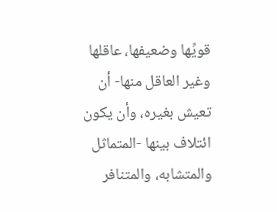قويِّها وضعيفها، عاقلها وغير العاقل منها- أن تعيش بغيره، وأن يكون ائتلاف بينها -المتماثل والمتشابه، والمتنافر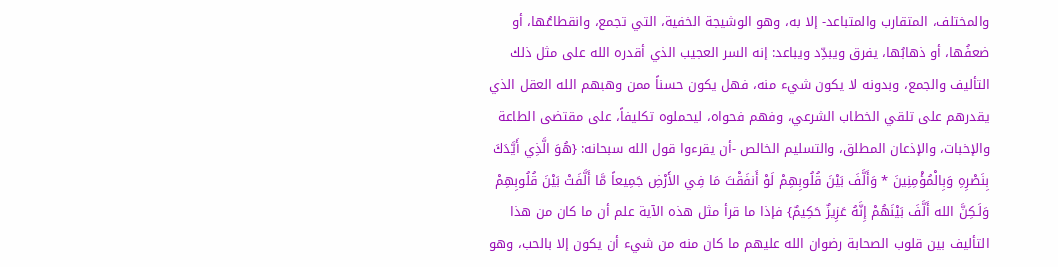والمختلف، المتقارب والمتباعد- إلا به، وهو الوشيجة الخفية، التي تجمع، وانقطاعُها، أو ضعفُها، أو ذهابُها، يفرق ويبدِّد ويباعد: إنه السر العجيب الذي أقدره الله على مثل ذلك التأليف والجمع، وبدونه لا يكون شيء منه، فهل يكون حسناً ممن وهبهم الله العقل الذي يقدرهم على تلقي الخطاب الشرعي، وفهم فحواه، ليحملوه تكليفاً، على مقتضى الطاعة والإخبات، والإذعان المطلق، والتسليم الخالص -أن يقرءوا قول الله سبحانه: {هُوَ الَّذِي أَيَّدَكَ بِنَصْرِهِ وَبِالْمُؤْمِنِينَ * وَأَلَّفَ بَيْنَ قُلُوبِهِمْ لَوْ أَنفَقْتَ مَا فِي الأَرْضِ جَمِيعاً مَّا أَلَّفَتْ بَيْنَ قُلُوبِهِمْ وَلَـكِنَّ الله أَلَّفَ بَيْنَهُمْ إِنَّهُ عَزِيزٌ حَكِيمٌ} فإذا ما قرأ مثل هذه الآية علم أن ما كان من هذا التأليف بين قلوب الصحابة رضوان الله عليهم ما كان منه من شيء أن يكون إلا بالحب، وهو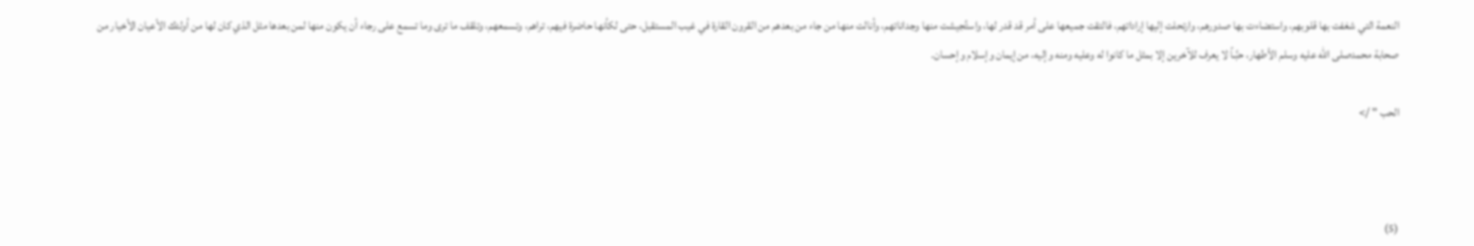النعمة التي شغفت بها قلوبهم، واستضاءت بها صدورهم، وارتحلت إليها إراداتهم، فالتقت جميعها على أمر قد قدر لها، واستُجيشت منها وجداناتهم، وأنالت منها من جاء من بعدهم من القرون القارة في غيب المستقبل، حتى لكأنها حاضرة فيهم، تراهم، وتسمعهم، وتلقف ما ترى وما تسمع على رجاء أن يكون منها لمن بعدها مثل الذي كان لها من أولئك الأعيان الأخيار من صحابة محمدصلى الله عليه وسلم الأطهار، حبَّـاً لا يعرف للآخرين إلا بمثل ما كانوا له وعليه ومنه وإليه، من إيمان وإسلام وإحسان.

الحب " />



(5)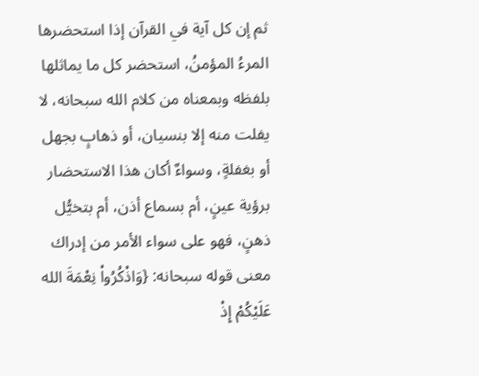ثم إن كل آية في القرآن إذا استحضرها المرءُ المؤمنُ، استحضر كل ما يماثلها بلفظه وبمعناه من كلام الله سبحانه، لا يفلت منه إلا بنسيان، أو ذهابٍ بجهل أو بغفلةٍ، وسواءٌ أكان هذا الاستحضار برؤية عينٍ، أم بسماع أذن، أم بتخيُّل ذهنٍ، فهو على سواء الأمر من إدراك معنى قوله سبحانه: {وَاذْكُرُواْ نِعْمَةَ الله عَلَيْكُمْ إِذْ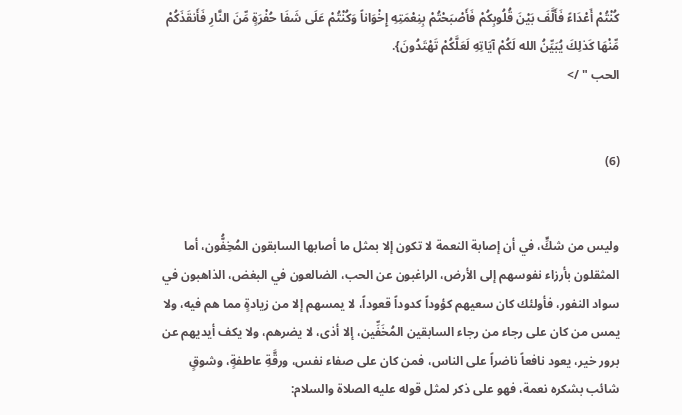كُنْتُمْ أَعْدَاءً فَأَلَّفَ بَيْنَ قُلُوبِكُمْ فَأَصْبَحْتُمْ بِنِعْمَتِهِ إِخْوَاناً وَكُنْتُمْ عَلَى شَفَا حُفْرَةٍ مِّنَ النَّارِ فَأَنقَذَكُمْ مِّنْهَا كَذلِكَ يُبَيِّنُ الله لَكُمْ آيَاتِهِ لَعَلَّكُمْ تَهْتَدُونَ}.
الحب " />


(6)


وليس من شكٍّ، في أن إصابة النعمة لا تكون إلا بمثل ما أصابها السابقون المُخِفُّون، أما المثقلون بأرزاء نفوسهم إلى الأرض، الراغبون عن الحب، الضالعون في البغض، الذاهبون في سواد النفور، فأولئك كان سعيهم كؤوداً كدوداً قعوداً، لا يمسهم إلا من زيادةٍ مما هم فيه، ولا يمس من كان على رجاء من رجاء السابقين المُخَفِّين، إلا أذى، لا يضرهم، ولا يكف أيديهم عن برور خير، يعود نافعاً ناضراً على الناس، فمن كان على صفاء نفس، ورقَّةِ عاطفةٍ، وشوقٍ شائب بشكره نعمة، فهو على ذكر لمثل قوله عليه الصلاة والسلام: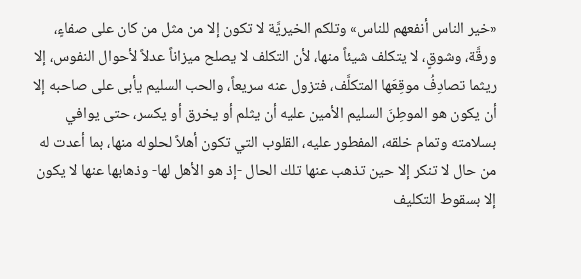«خير الناس أنفعهم للناس» وتلكم الخيريَّة لا تكون إلا من مثل من كان على صفاءٍ، ورقَّة، وشوقٍ، لا يتكلف شيئاً منها، لأن التكلف لا يصلح ميزاناً عدلاً لأحوال النفوس، إلا ريثما تصادِفُ موقِعَها المتكلَّف، فتزول عنه سريعاً، والحب السليم يأبى على صاحبه إلا أن يكون هو الموطِنَ السليم الأمين عليه أن يثلم أو يخرق أو يكسر، حتى يوافي بسلامته وتمام خلقه، المفطور عليه، القلوب التي تكون أهلاً لحلوله منها، بما أعدت له من حال لا تنكر إلا حين تذهب عنها تلك الحال -إذ هو الأهل لها- وذهابها عنها لا يكون إلا بسقوط التكليف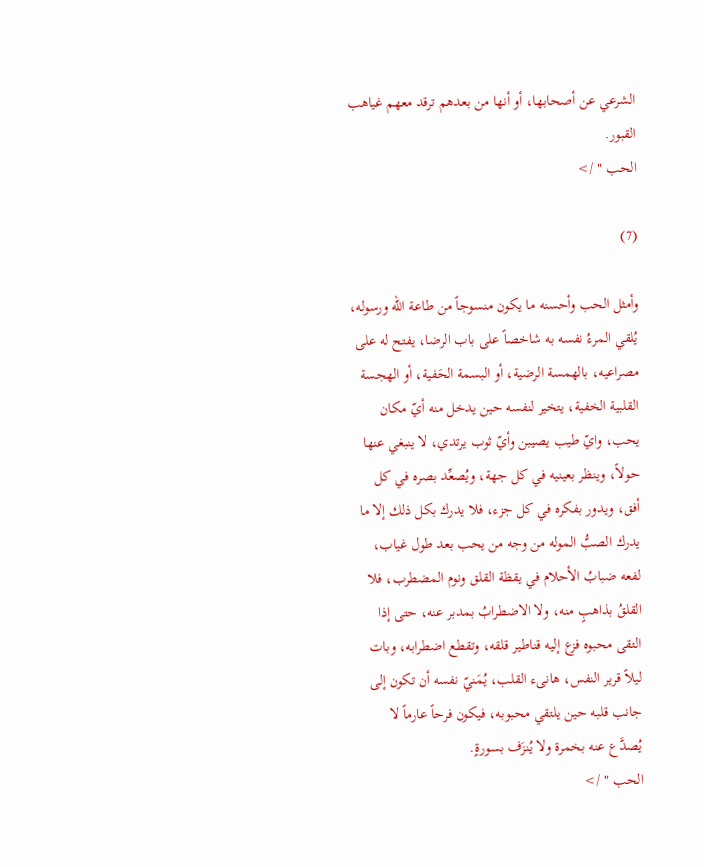الشرعي عن أصحابها، أو أنها من بعدهم ترقد معهم غياهب القبور.
الحب " />

(7)

وأمثل الحب وأحسنه ما يكون منسوجاً من طاعة الله ورسوله، يُلقي المرءُ نفسه به شاخصاً على باب الرضا، يفتح له على مصراعيه، بالهمسة الرضية، أو البسمة الحَفية، أو الهجسة القلبية الخفية، يتخير لنفسه حين يدخل منه أيّ مكان يحب، وايّ طيب يصيبن وأيّ ثوب يرتدي، لا ينبغي عنها حولاً، وينظر بعينيه في كل جهة، ويُصعِّد بصره في كل أفق، ويدور بفكره في كل جزء، فلا يدرك بكل ذلك إلا ما يدرك الصبُّ الموله من وجه من يحب بعد طول غياب، لفعه ضبابُ الأحلام في يقظة القلق ونوم المضطرب، فلا القلقُ بذاهبٍ منه، ولا الاضطرابُ بمدبر عنه، حتى إذا التقى محبوه فزع إليه قناطير قلقه، وتقطع اضطرابه، وبات ليلاً قرير النفس، هانىء القلب، يُمَنيّ نفسه أن تكون إلى جانب قلبه حين يلتقي محبوبه، فيكون فرحاً عارماً لا يُصدَّع عنه بخمرة ولا يُنزَف بسورةٍ.
الحب " />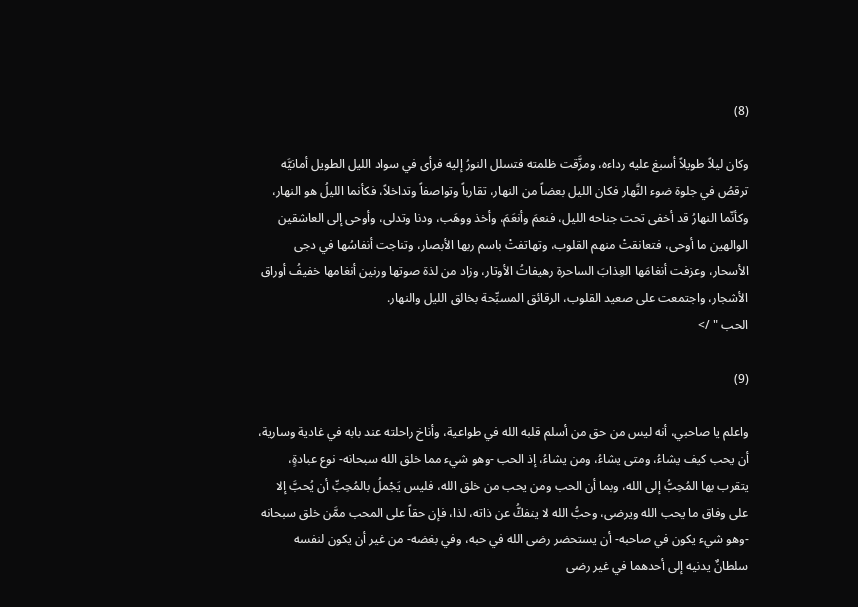(8)

وكان ليلاً طويلاً أسبغ عليه رداءه، ومزَّقت ظلمته فتسلل النورُ إليه فرأى في سواد الليل الطويل أمانيَّه ترقصُ في جلوة ضوء النَّهار فكان الليل بعضاً من النهار، تقارباً وتواصفاً وتداخلاً، فكأنما الليلُ هو النهار، وكأنّما النهارُ قد أخفى تحت جناحه الليل، فنعمَ وأنعَمَ، وأخذ ووهَب، ودنا وتدلى، وأوحى إلى العاشقين الوالهين ما أوحى، فتعانقتْ منهم القلوب، وتهاتفتْ باسم ربها الأبصار، وتناجت أنفاسُها في دجى الأسحار، وعزفت أنغامَها العِذابَ الساحرة رهيفاتُ الأوتار، وزاد من لذة صوتها ورنين أنغامها خفيفُ أوراق الأشجار، واجتمعت على صعيد القلوب، الرقائق المسبِّحة بخالق الليل والنهار.
الحب " />

(9)

واعلم يا صاحبي، أنه ليس من حق من أسلم قلبه الله في طواعية، وأناخ راحلته عند بابه في غادية وسارية، أن يحب كيف يشاءُ، ومتى يشاءُ، ومن يشاءُ، إذ الحب -وهو شيء مما خلق الله سبحانه- نوع عبادةٍ، يتقرب بها المُحِبُّ إلى الله، وبما أن الحب ومن يحب من خلق الله، فليس يَجْملُ بالمُحِبِّ أن يُحبَّ إلا على وفاق ما يحب الله ويرضى، وحبُّ الله لا ينفكُّ عن ذاته، لذا، فإن حقاً على المحب ممَّن خلق سبحانه -وهو شيء يكون في صاحبه- أن يستحضر رضى الله في حبه، وفي بغضه- من غير أن يكون لنفسه سلطانٌ يدنيه إلى أحدهما في غير رضى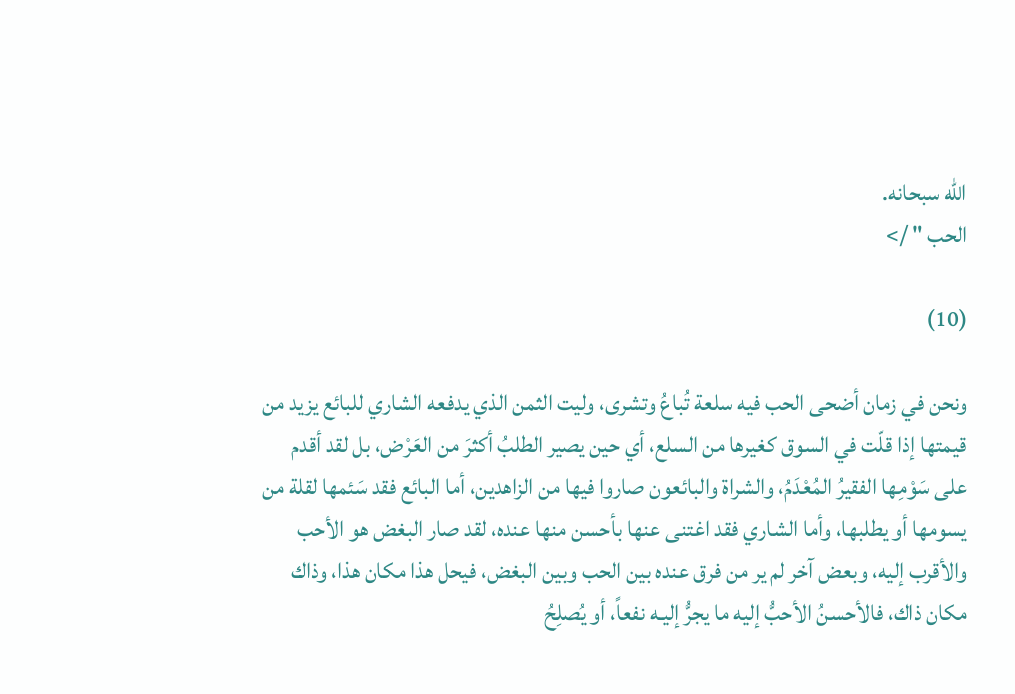الله سبحانه.
الحب " />

(10)

ونحن في زمان أضحى الحب فيه سلعة تُباعُ وتشرى، وليت الثمن الذي يدفعه الشاري للبائع يزيد من قيمتها إذا قلّت في السوق كغيرها من السلع، أي حين يصير الطلبُ أكثرَ من العَرْض، بل لقد أقدم على سَوْمِها الفقيرُ المُعْدَمُ، والشراة والبائعون صاروا فيها من الزاهدين، أما البائع فقد سَئمها لقلة من يسومها أو يطلبها، وأما الشاري فقد اغتنى عنها بأحسن منها عنده، لقد صار البغض هو الأحب والأقرب إليه، وبعض آخر لم ير من فرق عنده بين الحب وبين البغض، فيحل هذا مكان هذا، وذاك مكان ذاك، فالأحسنُ الأحبُّ إليه ما يجرُّ إليـه نفعاً، أو يُصلِحُ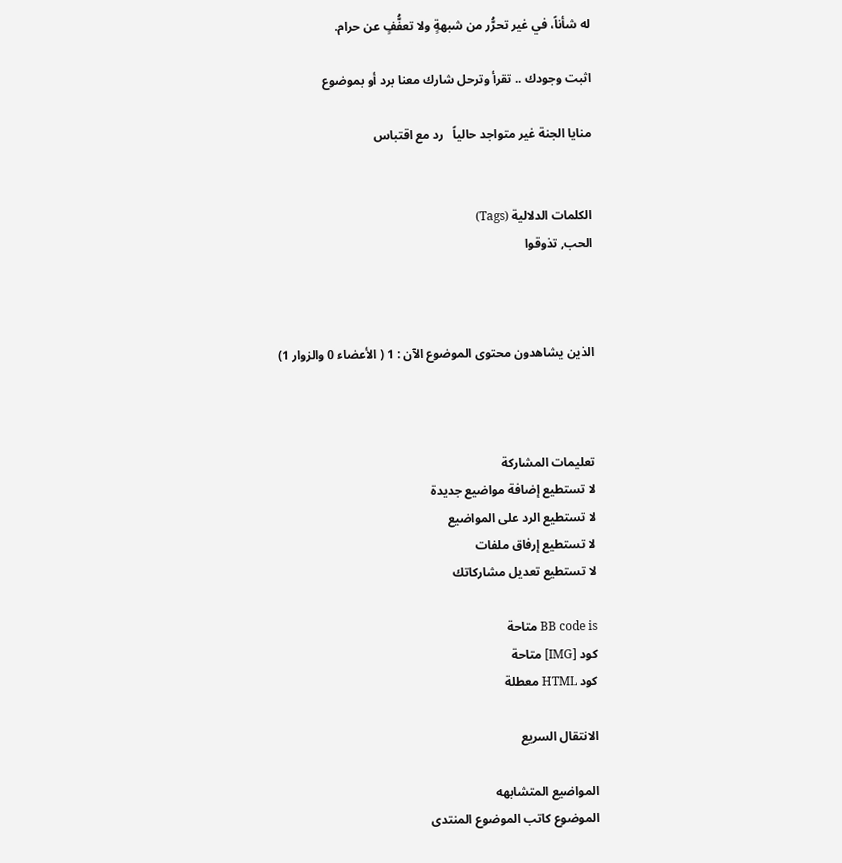له شأناً، في غير تحرُّر من شبهةٍ ولا تعفُّفٍ عن حرام.

اثبت وجودك .. تقرأ وترحل شارك معنا برد أو بموضوع

منايا الجنة غير متواجد حالياً   رد مع اقتباس


الكلمات الدلالية (Tags)
الحب, تذوقوا



الذين يشاهدون محتوى الموضوع الآن : 1 ( الأعضاء 0 والزوار 1)



تعليمات المشاركة
لا تستطيع إضافة مواضيع جديدة
لا تستطيع الرد على المواضيع
لا تستطيع إرفاق ملفات
لا تستطيع تعديل مشاركاتك

BB code is متاحة
كود [IMG] متاحة
كود HTML معطلة

الانتقال السريع

المواضيع المتشابهه
الموضوع كاتب الموضوع المنتدى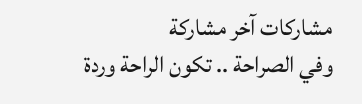مشاركات آخر مشاركة
وفي الصراحة .. تكون الراحة وردة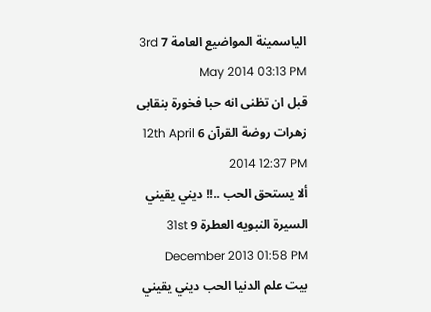الياسمينة المواضيع العامة 7 3rd May 2014 03:13 PM
قبل ان تظنى انه حبا فخورة بنقابى زهرات روضة القرآن 6 12th April 2014 12:37 PM
ألا يستحق الحب ..!! ديني يقيني السيرة النبويه العطرة 9 31st December 2013 01:58 PM
بيت علم الدنيا الحب ديني يقيني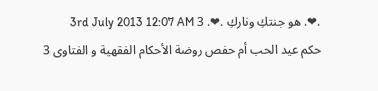.❤. هو جنتكِ وناركِ .❤. 3 3rd July 2013 12:07 AM
حكم عيد الحب أم حفص روضة الأحكام الفقهية و الفتاوى 3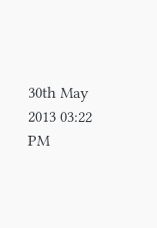30th May 2013 03:22 PM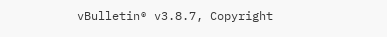vBulletin® v3.8.7, Copyright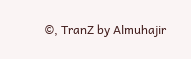©, TranZ by Almuhajir